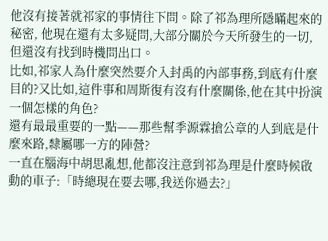他沒有接著就祁家的事情往下問。除了祁為理所隱瞞起來的秘密, 他現在還有太多疑問,大部分關於今天所發生的一切, 但還沒有找到時機問出口。
比如,祁家人為什麼突然要介入封禹的內部事務,到底有什麼目的?又比如,這件事和周斯復有沒有什麼關係,他在其中扮演一個怎樣的角色?
還有最最重要的一點——那些幫季源霖搶公章的人到底是什麼來路,隸屬哪一方的陣營?
一直在腦海中胡思亂想,他都沒注意到祁為理是什麼時候啟動的車子:「時總現在要去哪,我送你過去?」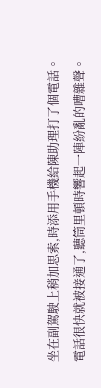坐在副駕駛上稍加思索,時添用手機給陳助理打了個電話。電話很快就被接通了,聽筒里頓時響起一陣紛亂的嘈雜聲。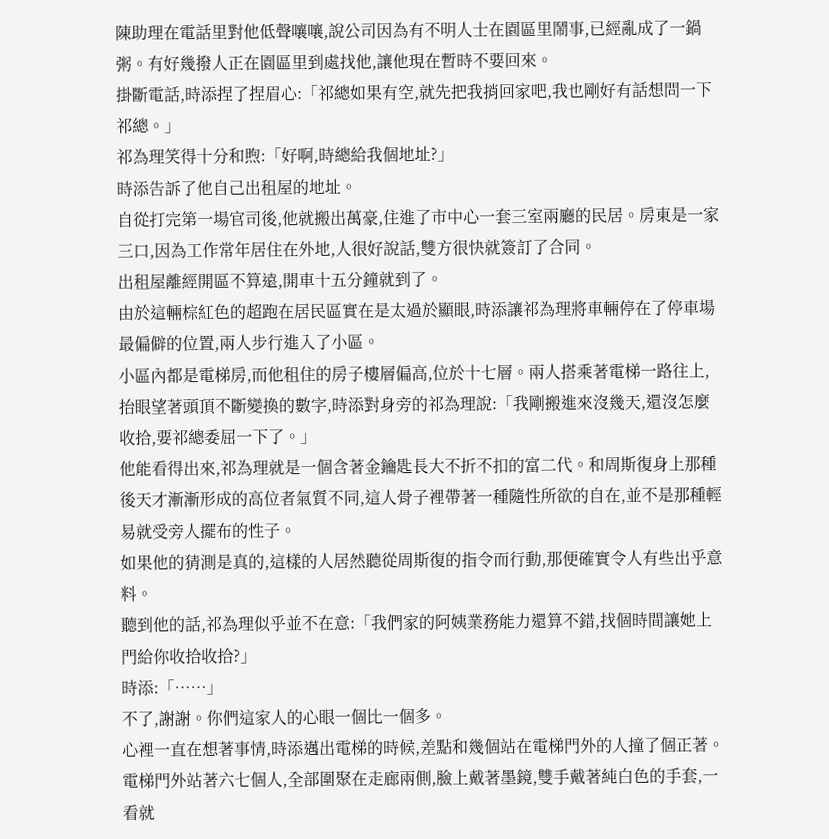陳助理在電話里對他低聲嚷嚷,說公司因為有不明人士在園區里鬧事,已經亂成了一鍋粥。有好幾撥人正在園區里到處找他,讓他現在暫時不要回來。
掛斷電話,時添捏了捏眉心:「祁總如果有空,就先把我捎回家吧,我也剛好有話想問一下祁總。」
祁為理笑得十分和煦:「好啊,時總給我個地址?」
時添告訴了他自己出租屋的地址。
自從打完第一場官司後,他就搬出萬豪,住進了市中心一套三室兩廳的民居。房東是一家三口,因為工作常年居住在外地,人很好說話,雙方很快就簽訂了合同。
出租屋離經開區不算遠,開車十五分鐘就到了。
由於這輛棕紅色的超跑在居民區實在是太過於顯眼,時添讓祁為理將車輛停在了停車場最偏僻的位置,兩人步行進入了小區。
小區內都是電梯房,而他租住的房子樓層偏高,位於十七層。兩人搭乘著電梯一路往上,抬眼望著頭頂不斷變換的數字,時添對身旁的祁為理說:「我剛搬進來沒幾天,還沒怎麼收拾,要祁總委屈一下了。」
他能看得出來,祁為理就是一個含著金鑰匙長大不折不扣的富二代。和周斯復身上那種後天才漸漸形成的高位者氣質不同,這人骨子裡帶著一種隨性所欲的自在,並不是那種輕易就受旁人擺布的性子。
如果他的猜測是真的,這樣的人居然聽從周斯復的指令而行動,那便確實令人有些出乎意料。
聽到他的話,祁為理似乎並不在意:「我們家的阿姨業務能力還算不錯,找個時間讓她上門給你收拾收拾?」
時添:「……」
不了,謝謝。你們這家人的心眼一個比一個多。
心裡一直在想著事情,時添邁出電梯的時候,差點和幾個站在電梯門外的人撞了個正著。
電梯門外站著六七個人,全部圍聚在走廊兩側,臉上戴著墨鏡,雙手戴著純白色的手套,一看就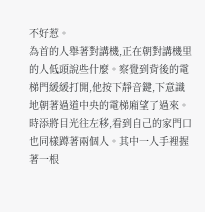不好惹。
為首的人舉著對講機,正在朝對講機里的人低頭說些什麼。察覺到背後的電梯門緩緩打開,他按下靜音鍵,下意識地朝著過道中央的電梯廂望了過來。
時添將目光往左移,看到自己的家門口也同樣蹲著兩個人。其中一人手裡握著一根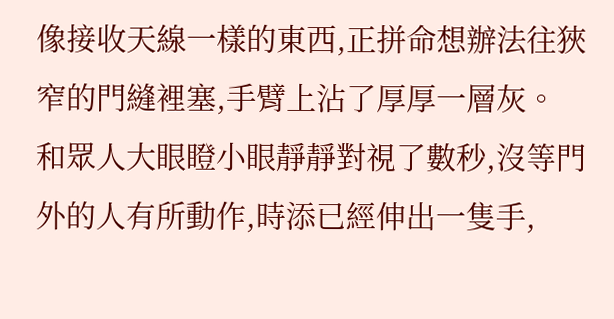像接收天線一樣的東西,正拼命想辦法往狹窄的門縫裡塞,手臂上沾了厚厚一層灰。
和眾人大眼瞪小眼靜靜對視了數秒,沒等門外的人有所動作,時添已經伸出一隻手,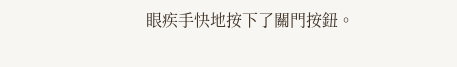眼疾手快地按下了關門按鈕。